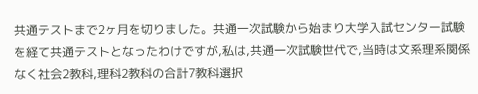共通テストまで2ヶ月を切りました。共通一次試験から始まり大学入試センター試験を経て共通テストとなったわけですが,私は,共通一次試験世代で,当時は文系理系関係なく社会2教科,理科2教科の合計7教科選択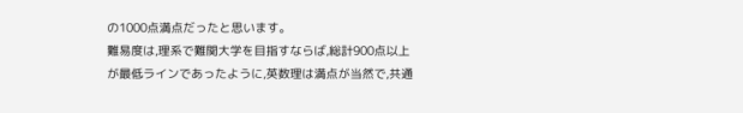の1000点満点だったと思います。
難易度は,理系で難関大学を目指すならば,総計900点以上が最低ラインであったように,英数理は満点が当然で,共通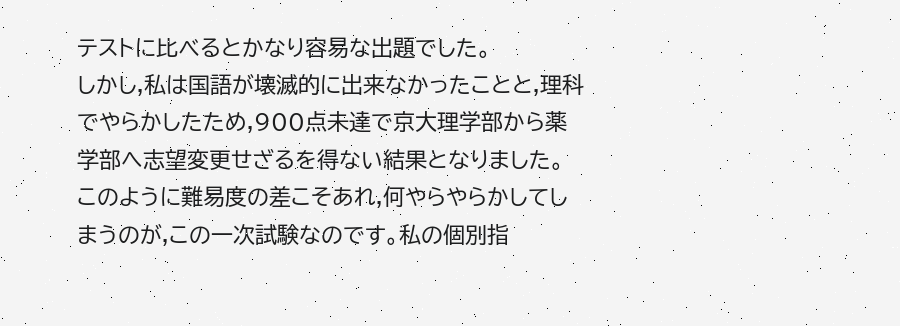テストに比べるとかなり容易な出題でした。
しかし,私は国語が壊滅的に出来なかったことと,理科でやらかしたため,900点未達で京大理学部から薬学部へ志望変更せざるを得ない結果となりました。
このように難易度の差こそあれ,何やらやらかしてしまうのが,この一次試験なのです。私の個別指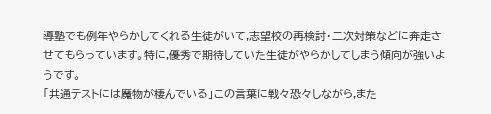導塾でも例年やらかしてくれる生徒がいて,志望校の再検討・二次対策などに奔走させてもらっています。特に,優秀で期待していた生徒がやらかしてしまう傾向が強いようです。
「共通テストには魔物が棲んでいる」この言葉に戦々恐々しながら,また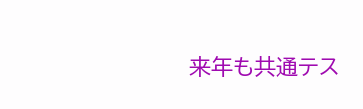来年も共通テス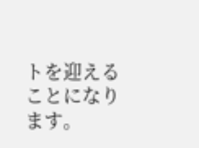トを迎えることになります。